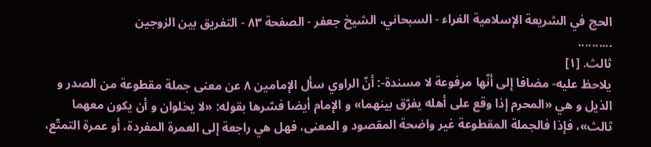الحج في الشريعة الإسلامية الغراء - السبحاني، الشيخ جعفر - الصفحة ٨٣ - التفريق بين الزوجين
..........
ثالث. [١]
يلاحظ عليه- مضافا إلى أنّها مرفوعة لا مسندة-: أنّ الراوي سأل الإمامين ٨ عن معنى جملة مقطوعة من الصدر و الذيل و هي «المحرم إذا وقع على أهله يفرّق بينهما» و الإمام أيضا فسّرها بقوله: «لا يخلوان و أن يكون معهما ثالث»، فإذا فالجملة المقطوعة غير واضحة المقصود و المعنى، فهل هي راجعة إلى العمرة المفردة، أو عمرة التمتّع،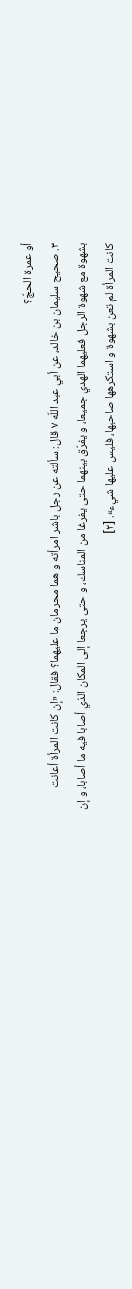أو عمرة الحجّ؟
٣. صحيح سليمان بن خالد، عن أبي عبد اللّه ٧ قال: سألته عن رجل باشر امرأته و هما محرمان ما عليهما؟ فقال: «إن كانت المرأة أعانت بشهوة مع شهوة الرجل فعليهما الهدي جميعا، و يفرّق بينهما حتى يفرغا من المناسك، و حتى يرجعا إلى المكان الذي أصابا فيه ما أصابا، و إن كانت المرأة لم تعن بشهوة و استكرهها صاحبها، فليس عليها شيء». [٢]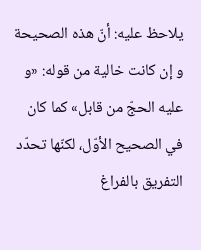يلاحظ عليه: أنّ هذه الصحيحة و إن كانت خالية من قوله: «و عليه الحجّ من قابل» كما كان في الصحيح الأوّل، لكنّها تحدّد التفريق بالفراغ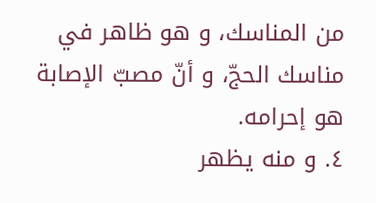من المناسك، و هو ظاهر في مناسك الحجّ، و أنّ مصبّ الإصابة هو إحرامه.
٤. و منه يظهر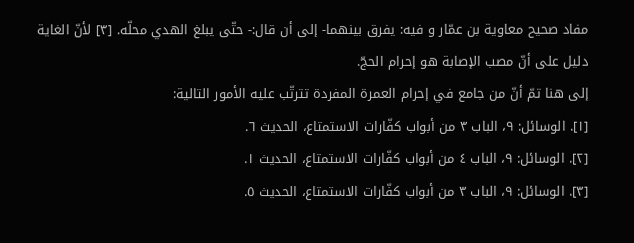مفاد صحيح معاوية بن عمّار و فيه: يفرق بينهما- إلى أن قال:- حتّى يبلغ الهدي محلّه. [٣] لأنّ الغاية دليل على أنّ مصب الإصابة هو إحرام الحجّ.
إلى هنا تمّ أنّ من جامع في إحرام العمرة المفردة تترتّب عليه الأمور التالية:
[١]. الوسائل: ٩، الباب ٣ من أبواب كفّارات الاستمتاع، الحديث ٦.
[٢]. الوسائل: ٩، الباب ٤ من أبواب كفّارات الاستمتاع، الحديث ١.
[٣]. الوسائل: ٩، الباب ٣ من أبواب كفّارات الاستمتاع، الحديث ٥.